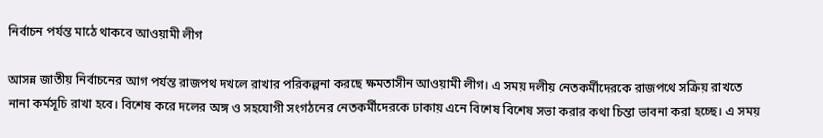নির্বাচন পর্যন্ত মাঠে থাকবে আওয়ামী লীগ

আসন্ন জাতীয় নির্বাচনের আগ পর্যন্ত রাজপথ দখলে রাখার পরিকল্পনা করছে ক্ষমতাসীন আওয়ামী লীগ। এ সময় দলীয় নেতকর্মীদেরকে রাজপথে সক্রিয় রাখতে নানা কর্মসূচি রাখা হবে। বিশেষ করে দলের অঙ্গ ও সহযোগী সংগঠনের নেতকর্মীদেরকে ঢাকায় এনে বিশেষ বিশেষ সভা করার কথা চিন্তা ভাবনা করা হচ্ছে। এ সময়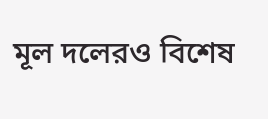মূল দলেরও বিশেষ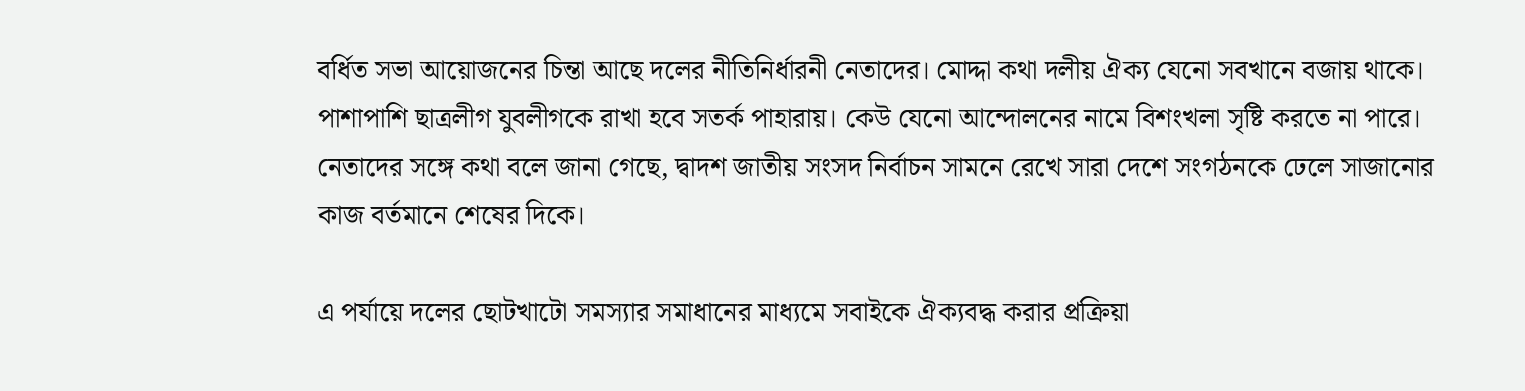বর্ধিত সভা আয়োজনের চিন্তা আছে দলের নীতিনির্ধারনী নেতাদের। মোদ্দা কথা দলীয় ঐক্য যেনো সবখানে বজায় থাকে। পাশাপাশি ছাত্রলীগ যুবলীগকে রাখা হবে সতর্ক পাহারায়। কেউ যেনো আন্দোলনের নামে বিশংখলা সৃষ্টি করতে না পারে। নেতাদের সঙ্গে কথা বলে জানা গেছে, দ্বাদশ জাতীয় সংসদ নির্বাচন সামনে রেখে সারা দেশে সংগঠনকে ঢেলে সাজানোর কাজ বর্তমানে শেষের দিকে।

এ পর্যায়ে দলের ছোটখাটো সমস্যার সমাধানের মাধ্যমে সবাইকে ঐক্যবদ্ধ করার প্রক্রিয়া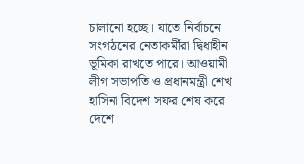চালানো হচ্ছে। যাতে নির্বাচনে সংগঠনের নেতাকর্মীরা দ্বিধাহীন ভূমিকা রাখতে পারে। আওয়ামী লীগ সভাপতি ও প্রধানমন্ত্রী শেখ হাসিনা বিদেশ সফর শেষ করে দেশে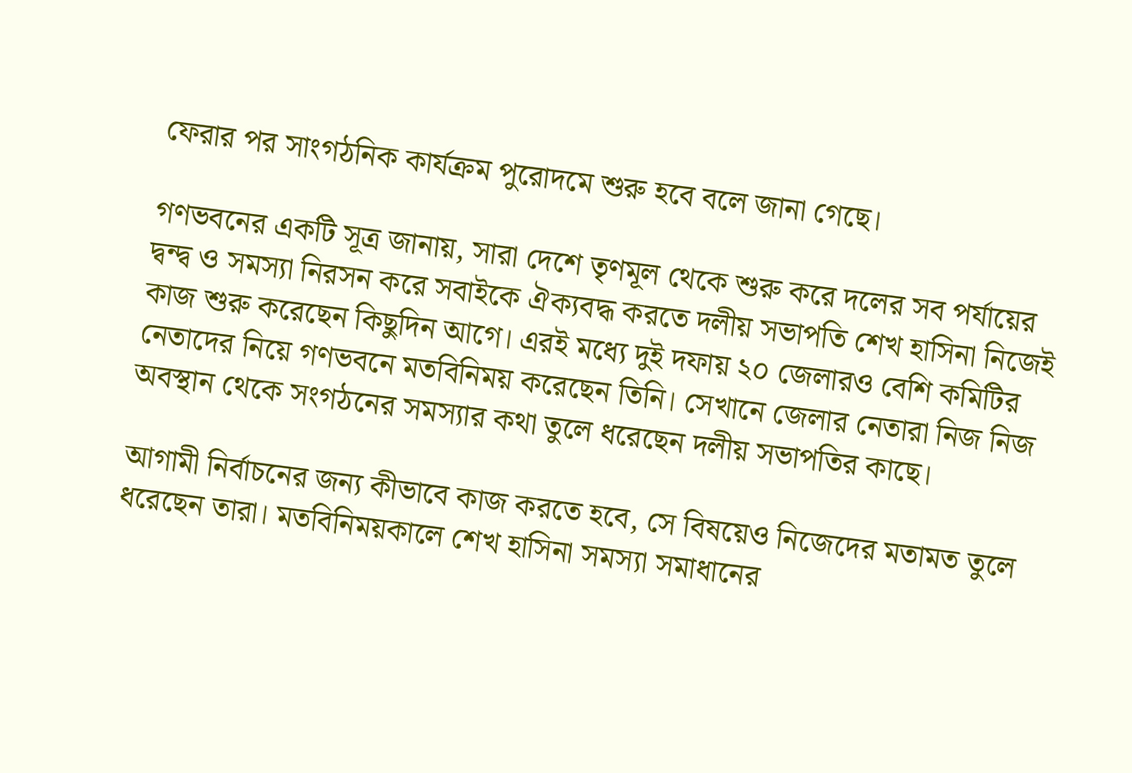ফেরার পর সাংগঠনিক কার্যক্রম পুরোদমে শুরু হবে বলে জানা গেছে।

গণভবনের একটি সূত্র জানায়, সারা দেশে তৃণমূল থেকে শুরু করে দলের সব পর্যায়ের দ্বন্দ্ব ও সমস্যা নিরসন করে সবাইকে ঐক্যবদ্ধ করতে দলীয় সভাপতি শেখ হাসিনা নিজেই কাজ শুরু করেছেন কিছুদিন আগে। এরই মধ্যে দুই দফায় ২০ জেলারও বেশি কমিটির নেতাদের নিয়ে গণভবনে মতবিনিময় করেছেন তিনি। সেখানে জেলার নেতারা নিজ নিজ অবস্থান থেকে সংগঠনের সমস্যার কথা তুলে ধরেছেন দলীয় সভাপতির কাছে।

আগামী নির্বাচনের জন্য কীভাবে কাজ করতে হবে, সে বিষয়েও নিজেদের মতামত তুলে ধরেছেন তারা। মতবিনিময়কালে শেখ হাসিনা সমস্যা সমাধানের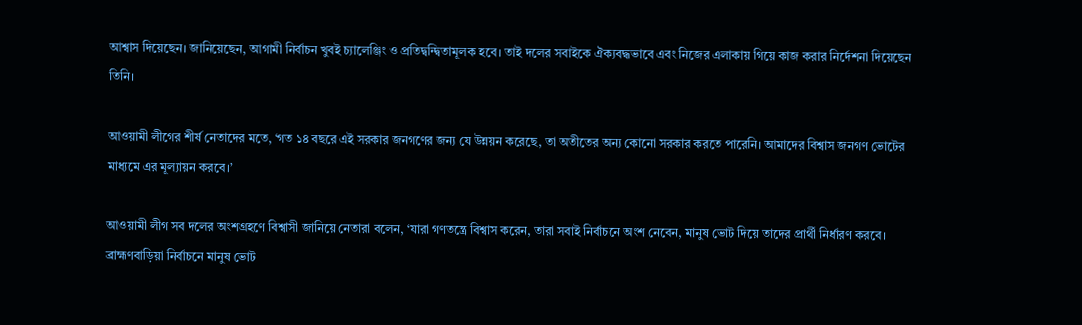আশ্বাস দিয়েছেন। জানিয়েছেন, আগামী নির্বাচন খুবই চ্যালেঞ্জিং ও প্রতিদ্বন্দ্বিতামূলক হবে। তাই দলের সবাইকে ঐক্যবদ্ধভাবে এবং নিজের এলাকায় গিয়ে কাজ করার নির্দেশনা দিয়েছেন তিনি।

আওয়ামী লীগের শীর্ষ নেতাদের মতে, ‘গত ১৪ বছরে এই সরকার জনগণের জন্য যে উন্নয়ন করেছে, তা অতীতের অন্য কোনো সরকার করতে পারেনি। আমাদের বিশ্বাস জনগণ ভোটের মাধ্যমে এর মূল্যায়ন করবে।’

আওয়ামী লীগ সব দলের অংশগ্রহণে বিশ্বাসী জানিয়ে নেতারা বলেন, ‘যারা গণতন্ত্রে বিশ্বাস করেন, তারা সবাই নির্বাচনে অংশ নেবেন, মানুষ ভোট দিয়ে তাদের প্রার্থী নির্ধারণ করবে। ব্রাহ্মণবাড়িয়া নির্বাচনে মানুষ ভোট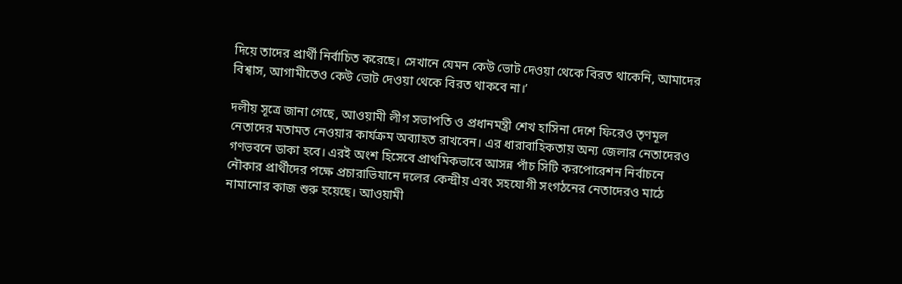দিয়ে তাদের প্রার্থী নির্বাচিত করেছে। সেখানে যেমন কেউ ভোট দেওয়া থেকে বিরত থাকেনি, আমাদের বিশ্বাস, আগামীতেও কেউ ভোট দেওয়া থেকে বিরত থাকবে না।’

দলীয় সূত্রে জানা গেছে, আওয়ামী লীগ সভাপতি ও প্রধানমন্ত্রী শেখ হাসিনা দেশে ফিরেও তৃণমূল নেতাদের মতামত নেওয়ার কার্যক্রম অব্যাহত রাখবেন। এর ধারাবাহিকতায় অন্য জেলার নেতাদেরও গণভবনে ডাকা হবে। এরই অংশ হিসেবে প্রাথমিকভাবে আসন্ন পাঁচ সিটি করপোরেশন নির্বাচনে নৌকার প্রার্থীদের পক্ষে প্রচারাভিযানে দলের কেন্দ্রীয় এবং সহযোগী সংগঠনের নেতাদেরও মাঠে নামানোর কাজ শুরু হয়েছে। আওয়ামী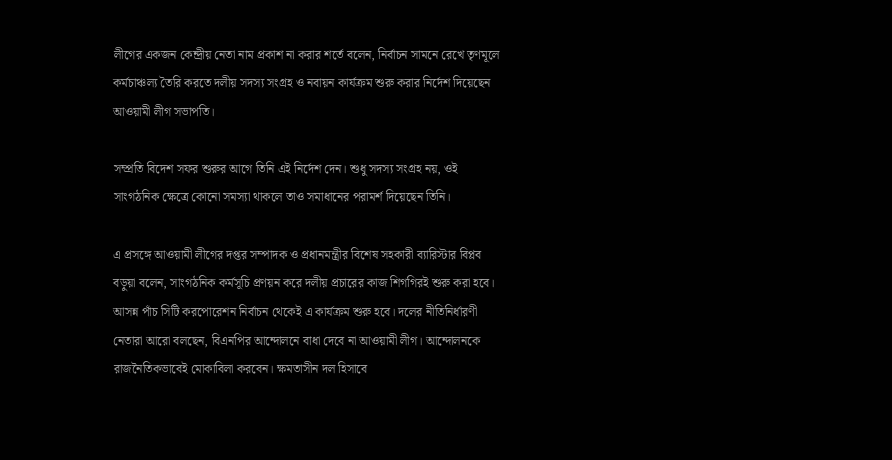লীগের একজন কেন্দ্রীয় নেতা নাম প্রকাশ না করার শর্তে বলেন, নির্বাচন সামনে রেখে তৃণমূলে কর্মচাঞ্চল্য তৈরি করতে দলীয় সদস্য সংগ্রহ ও নবায়ন কার্যক্রম শুরু করার নির্দেশ দিয়েছেন আওয়ামী লীগ সভাপতি।

সম্প্রতি বিদেশ সফর শুরুর আগে তিনি এই নির্দেশ দেন। শুধু সদস্য সংগ্রহ নয়, ওই সাংগঠনিক ক্ষেত্রে কোনো সমস্যা থাকলে তাও সমাধানের পরামর্শ দিয়েছেন তিনি।

এ প্রসঙ্গে আওয়ামী লীগের দপ্তর সম্পাদক ও প্রধানমন্ত্রীর বিশেষ সহকারী ব্যারিস্টার বিপ্লব বড়ুয়া বলেন, সাংগঠনিক কর্মসূচি প্রণয়ন করে দলীয় প্রচারের কাজ শিগগিরই শুরু করা হবে। আসন্ন পাঁচ সিটি করপোরেশন নির্বাচন থেকেই এ কার্যক্রম শুরু হবে। দলের নীতিনির্ধারণী নেতারা আরো বলছেন, বিএনপির আন্দোলনে বাধা দেবে না আওয়ামী লীগ। আন্দোলনকে রাজনৈতিকভাবেই মোকাবিলা করবেন। ক্ষমতাসীন দল হিসাবে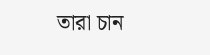তারা চান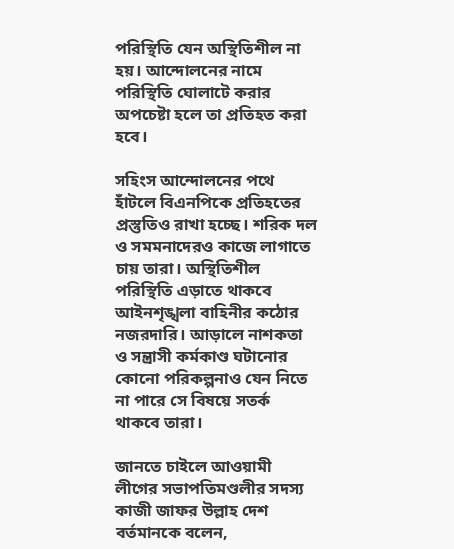পরিস্থিতি যেন অস্থিতিশীল না হয়। আন্দোলনের নামে পরিস্থিতি ঘোলাটে করার অপচেষ্টা হলে তা প্রতিহত করা হবে।

সহিংস আন্দোলনের পথে হাঁটলে বিএনপিকে প্রতিহতের প্রস্তুতিও রাখা হচ্ছে। শরিক দল ও সমমনাদেরও কাজে লাগাতে চায় তারা। অস্থিতিশীল পরিস্থিতি এড়াতে থাকবে আইনশৃঙ্খলা বাহিনীর কঠোর নজরদারি। আড়ালে নাশকতা ও সন্ত্রাসী কর্মকাণ্ড ঘটানোর কোনো পরিকল্পনাও যেন নিতে না পারে সে বিষয়ে সতর্ক থাকবে তারা।

জানতে চাইলে আওয়ামী লীগের সভাপতিমণ্ডলীর সদস্য কাজী জাফর উল্লাহ দেশ বর্তমানকে বলেন,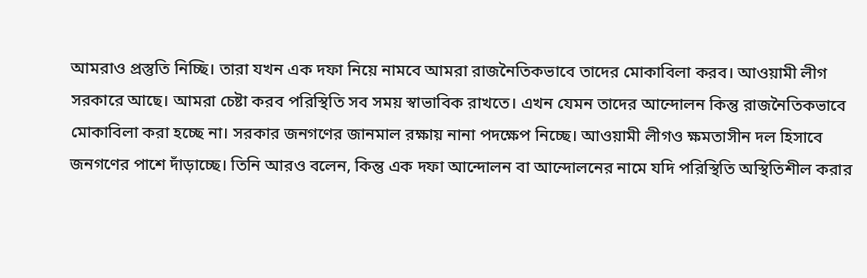আমরাও প্রস্তুতি নিচ্ছি। তারা যখন এক দফা নিয়ে নামবে আমরা রাজনৈতিকভাবে তাদের মোকাবিলা করব। আওয়ামী লীগ সরকারে আছে। আমরা চেষ্টা করব পরিস্থিতি সব সময় স্বাভাবিক রাখতে। এখন যেমন তাদের আন্দোলন কিন্তু রাজনৈতিকভাবে মোকাবিলা করা হচ্ছে না। সরকার জনগণের জানমাল রক্ষায় নানা পদক্ষেপ নিচ্ছে। আওয়ামী লীগও ক্ষমতাসীন দল হিসাবে জনগণের পাশে দাঁড়াচ্ছে। তিনি আরও বলেন, কিন্তু এক দফা আন্দোলন বা আন্দোলনের নামে যদি পরিস্থিতি অস্থিতিশীল করার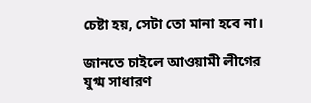চেষ্টা হয়, সেটা তো মানা হবে না।

জানতে চাইলে আওয়ামী লীগের যুগ্ম সাধারণ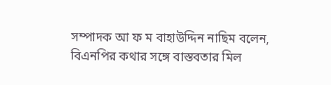সম্পাদক আ ফ ম বাহাউদ্দিন নাছিম বলেন, বিএনপির কথার সঙ্গে বাস্তবতার মিল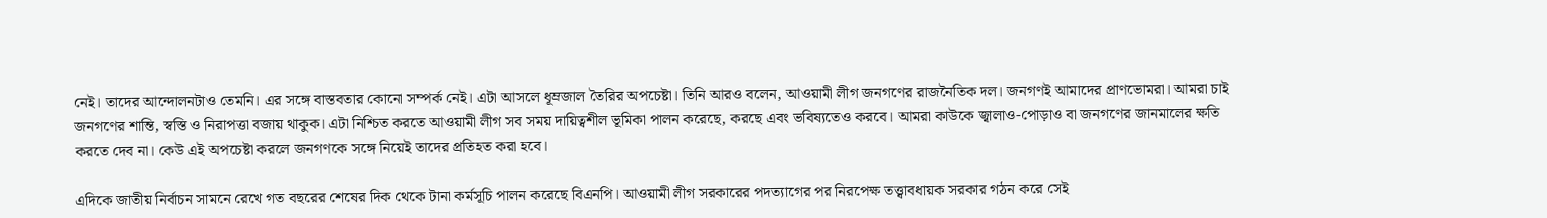নেই। তাদের আন্দোলনটাও তেমনি। এর সঙ্গে বাস্তবতার কোনো সম্পর্ক নেই। এটা আসলে ধূম্রজাল তৈরির অপচেষ্টা। তিনি আরও বলেন, আওয়ামী লীগ জনগণের রাজনৈতিক দল। জনগণই আমাদের প্রাণভোমরা। আমরা চাই জনগণের শান্তি, স্বস্তি ও নিরাপত্তা বজায় থাকুক। এটা নিশ্চিত করতে আওয়ামী লীগ সব সময় দায়িত্বশীল ভূমিকা পালন করেছে, করছে এবং ভবিষ্যতেও করবে। আমরা কাউকে জ্বালাও-পোড়াও বা জনগণের জানমালের ক্ষতি করতে দেব না। কেউ এই অপচেষ্টা করলে জনগণকে সঙ্গে নিয়েই তাদের প্রতিহত করা হবে।

এদিকে জাতীয় নির্বাচন সামনে রেখে গত বছরের শেষের দিক থেকে টানা কর্মসূচি পালন করেছে বিএনপি। আওয়ামী লীগ সরকারের পদত্যাগের পর নিরপেক্ষ তত্ত্বাবধায়ক সরকার গঠন করে সেই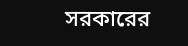সরকারের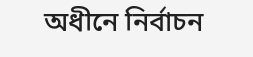অধীনে নির্বাচন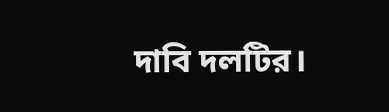দাবি দলটির।